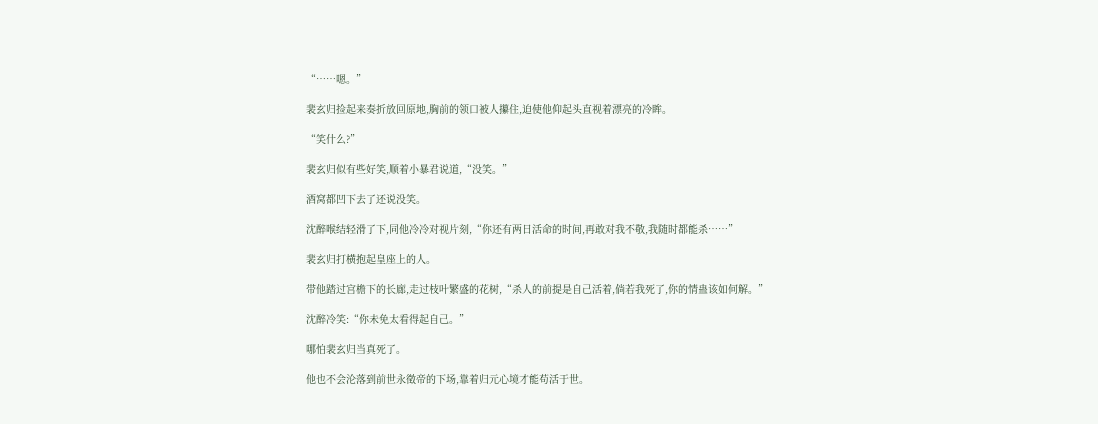“……嗯。”

裴玄归捡起来奏折放回原地,胸前的领口被人攥住,迫使他仰起头直视着漂亮的冷眸。

“笑什么?”

裴玄归似有些好笑,顺着小暴君说道,“没笑。”

酒窝都凹下去了还说没笑。

沈醉喉结轻滑了下,同他冷冷对视片刻,“你还有两日活命的时间,再敢对我不敬,我随时都能杀……”

裴玄归打横抱起皇座上的人。

带他踏过宫檐下的长廊,走过枝叶繁盛的花树,“杀人的前提是自己活着,倘若我死了,你的情蛊该如何解。”

沈醉冷笑:“你未免太看得起自己。”

哪怕裴玄归当真死了。

他也不会沦落到前世永徵帝的下场,靠着归元心境才能苟活于世。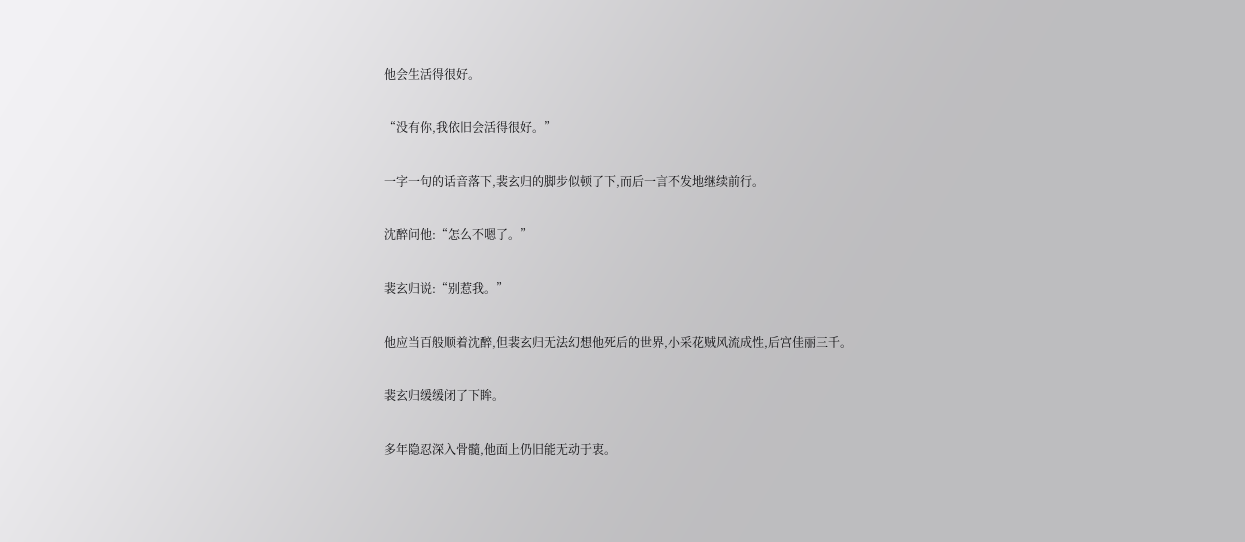他会生活得很好。

“没有你,我依旧会活得很好。”

一字一句的话音落下,裴玄归的脚步似顿了下,而后一言不发地继续前行。

沈醉问他:“怎么不嗯了。”

裴玄归说:“别惹我。”

他应当百般顺着沈醉,但裴玄归无法幻想他死后的世界,小采花贼风流成性,后宫佳丽三千。

裴玄归缓缓闭了下眸。

多年隐忍深入骨髓,他面上仍旧能无动于衷。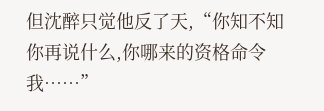但沈醉只觉他反了天,“你知不知你再说什么,你哪来的资格命令我……”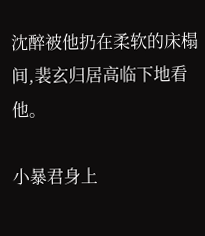沈醉被他扔在柔软的床榻间,裴玄归居高临下地看他。

小暴君身上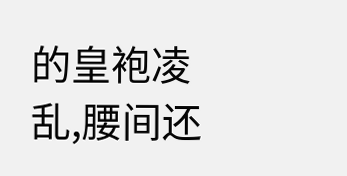的皇袍凌乱,腰间还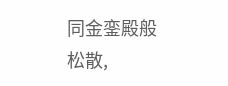同金銮殿般松散,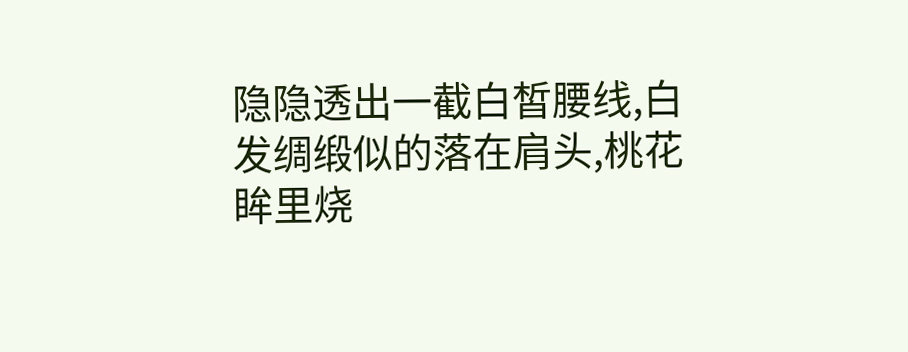隐隐透出一截白皙腰线,白发绸缎似的落在肩头,桃花眸里烧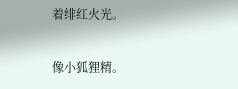着绯红火光。

像小狐狸精。